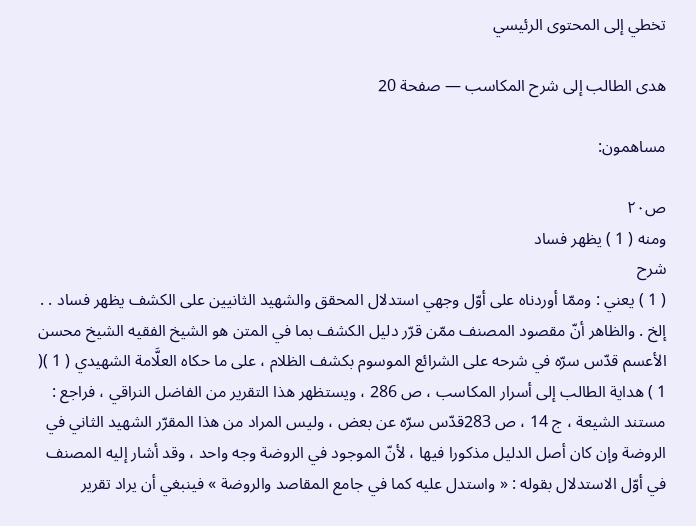تخطي إلى المحتوى الرئيسي

هدى الطالب إلى شرح المكاسب — صفحة 20

مساهمون:

ص٢٠
ومنه ( 1 ) يظهر فساد
شرح
( 1 ) يعني : وممّا أوردناه على أوّل وجهي استدلال المحقق والشهيد الثانيين على الكشف يظهر فساد . . إلخ . والظاهر أنّ مقصود المصنف ممّن قرّر دليل الكشف بما في المتن هو الشيخ الفقيه الشيخ محسن الأعسم قدّس سرّه في شرحه على الشرائع الموسوم بكشف الظلام ، على ما حكاه العلَّامة الشهيدي ( 1 )( 1 ) هداية الطالب إلى أسرار المكاسب ، ص 286 ، ويستظهر هذا التقرير من الفاضل النراقي ، فراجع : مستند الشيعة ، ج 14 ، ص 283قدّس سرّه عن بعض ، وليس المراد من هذا المقرّر الشهيد الثاني في الروضة وإن كان أصل الدليل مذكورا فيها ، لأنّ الموجود في الروضة وجه واحد ، وقد أشار إليه المصنف في أوّل الاستدلال بقوله : « واستدل عليه كما في جامع المقاصد والروضة » فينبغي أن يراد تقرير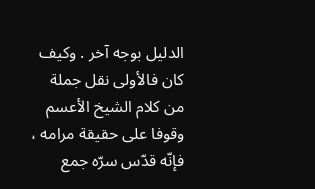الدليل بوجه آخر . وكيف كان فالأولى نقل جملة من كلام الشيخ الأعسم وقوفا على حقيقة مرامه ، فإنّه قدّس سرّه جمع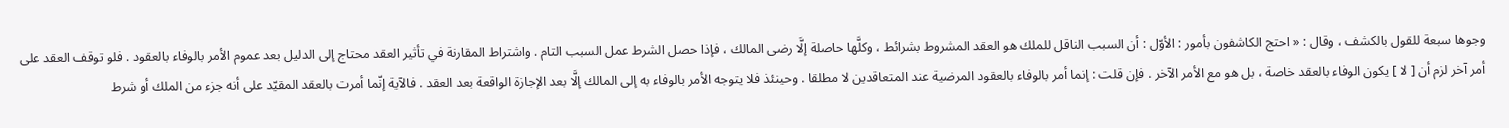وجوها سبعة للقول بالكشف ، وقال : « احتج الكاشفون بأمور : الأوّل : أن السبب الناقل للملك هو العقد المشروط بشرائط ، وكلَّها حاصلة إلَّا رضى المالك ، فإذا حصل الشرط عمل السبب التام . واشتراط المقارنة في تأثير العقد محتاج إلى الدليل بعد عموم الأمر بالوفاء بالعقود . فلو توقف العقد على أمر آخر لزم أن [ لا ] يكون الوفاء بالعقد خاصة ، بل هو مع الأمر الآخر . فإن قلت : إنما أمر بالوفاء بالعقود المرضية عند المتعاقدين لا مطلقا . وحينئذ فلا يتوجه الأمر بالوفاء به إلى المالك إلَّا بعد الإجازة الواقعة بعد العقد . فالآية إنّما أمرت بالعقد المقيّد على أنه جزء من الملك أو شرط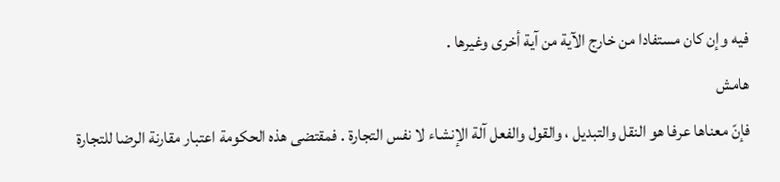فيه وإن كان مستفادا من خارج الآية من آية أخرى وغيرها .
هامش
فإنّ معناها عرفا هو النقل والتبديل ، والقول والفعل آلة الإنشاء لا نفس التجارة . فمقتضى هذه الحكومة اعتبار مقارنة الرضا للتجارة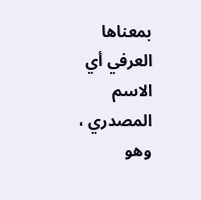بمعناها العرفي أي الاسم المصدري ، وهو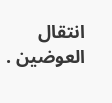انتقال العوضين .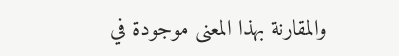والمقارنة بهذا المعنى موجودة في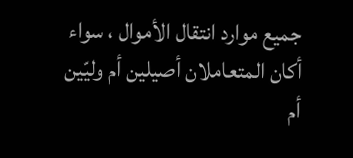جميع موارد انتقال الأموال ، سواء أكان المتعاملان أصيلين أم وليّين أم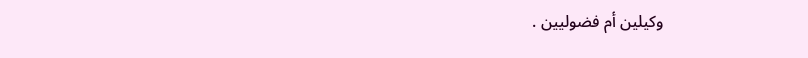وكيلين أم فضوليين .